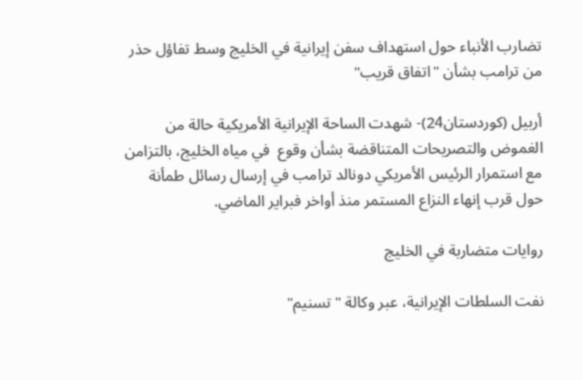تضارب الأنباء حول استهداف سفن إيرانية في الخليج وسط تفاؤل حذر من ترامب بشأن "اتفاق قريب"

أربيل (كوردستان24)- شهدت الساحة الإيرانية الأمريكية حالة من الغموض والتصريحات المتناقضة بشأن وقوع  في مياه الخليج، بالتزامن مع استمرار الرئيس الأمريكي دونالد ترامب في إرسال رسائل طمأنة حول قرب إنهاء النزاع المستمر منذ أواخر فبراير الماضي.

روايات متضاربة في الخليج

نفت السلطات الإيرانية، عبر وكالة "تسنيم"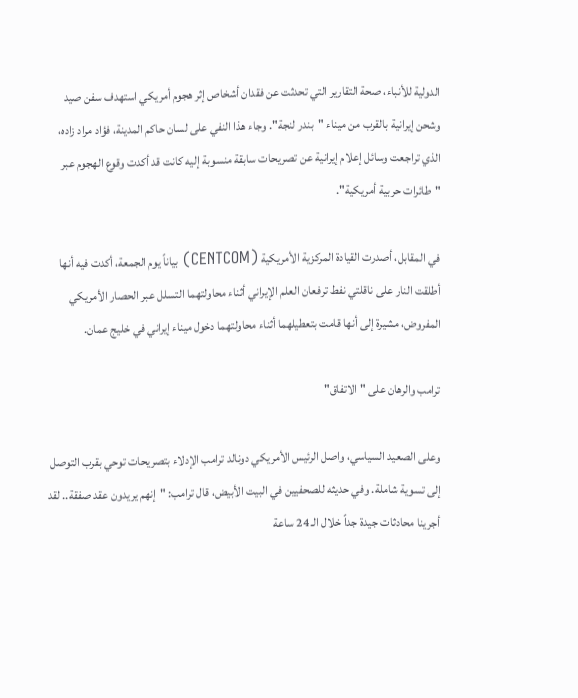الدولية للأنباء، صحة التقارير التي تحدثت عن فقدان أشخاص إثر هجوم أمريكي استهدف سفن صيد وشحن إيرانية بالقرب من ميناء "بندر لنجة". وجاء هذا النفي على لسان حاكم المدينة، فؤاد مراد زاده، الذي تراجعت وسائل إعلام إيرانية عن تصريحات سابقة منسوبة إليه كانت قد أكدت وقوع الهجوم عبر "طائرات حربية أمريكية".

في المقابل، أصدرت القيادة المركزية الأمريكية (CENTCOM) بياناً يوم الجمعة، أكدت فيه أنها أطلقت النار على ناقلتي نفط ترفعان العلم الإيراني أثناء محاولتهما التسلل عبر الحصار الأمريكي المفروض، مشيرة إلى أنها قامت بتعطيلهما أثناء محاولتهما دخول ميناء إيراني في خليج عمان.

ترامب والرهان على "الاتفاق"

وعلى الصعيد السياسي، واصل الرئيس الأمريكي دونالد ترامب الإدلاء بتصريحات توحي بقرب التوصل إلى تسوية شاملة. وفي حديثه للصحفيين في البيت الأبيض، قال ترامب: "إنهم يريدون عقد صفقة.. لقد أجرينا محادثات جيدة جداً خلال الـ 24 ساعة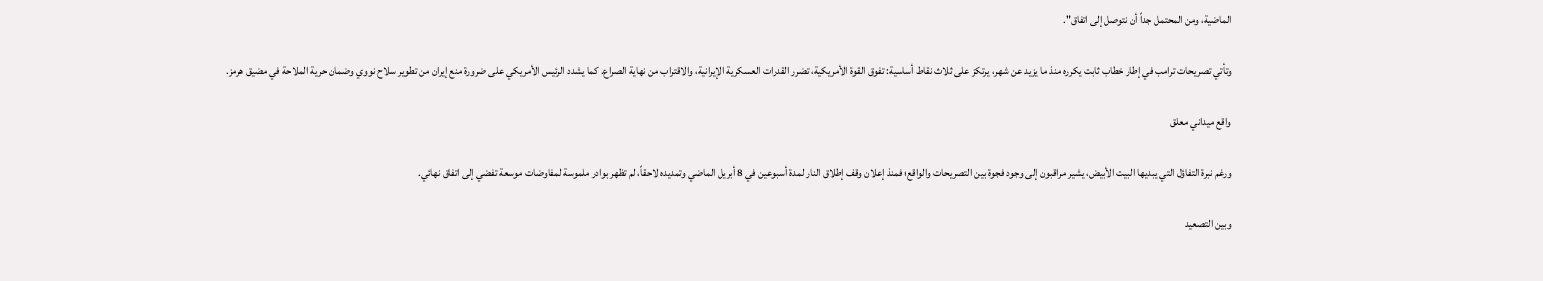الماضية، ومن المحتمل جداً أن نتوصل إلى اتفاق".

وتأتي تصريحات ترامب في إطار خطاب ثابت يكرره منذ ما يزيد عن شهر، يرتكز على ثلاث نقاط أساسية: تفوق القوة الأمريكية، تضرر القدرات العسكرية الإيرانية، والاقتراب من نهاية الصراع. كما يشدد الرئيس الأمريكي على ضرورة منع إيران من تطوير سلاح نووي وضمان حرية الملاحة في مضيق هرمز.

واقع ميداني معلق

ورغم نبرة التفاؤل التي يبديها البيت الأبيض، يشير مراقبون إلى وجود فجوة بين التصريحات والواقع؛ فمنذ إعلان وقف إطلاق النار لمدة أسبوعين في 8 أبريل الماضي وتمديده لاحقاً، لم تظهر بوادر ملموسة لمفاوضات موسعة تفضي إلى اتفاق نهائي.

وبين التصعيد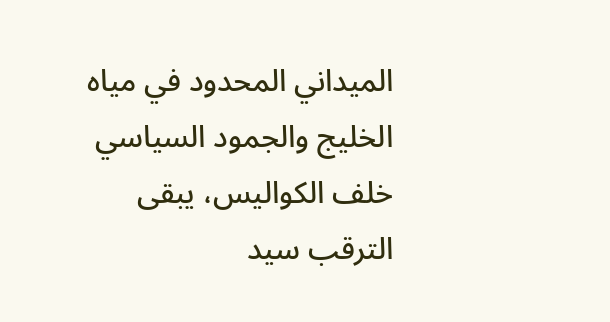الميداني المحدود في مياه الخليج والجمود السياسي خلف الكواليس، يبقى الترقب سيد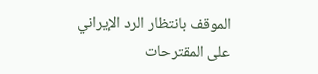الموقف بانتظار الرد الإيراني على المقترحات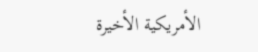الأمريكية الأخيرة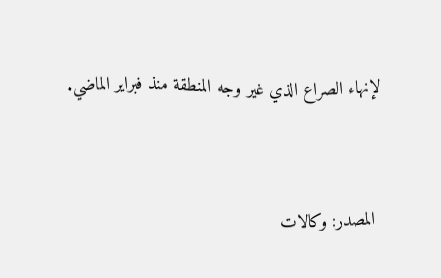لإنهاء الصراع الذي غير وجه المنطقة منذ فبراير الماضي.


 المصدر: وکالات